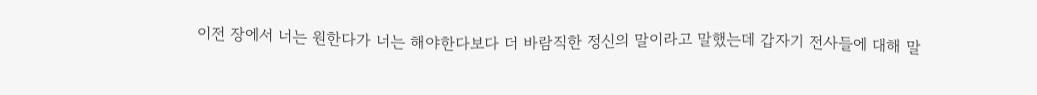이전 장에서 너는 원한다가 너는 해야한다보다 더 바람직한 정신의 말이라고 말했는데 갑자기 전사들에 대해 말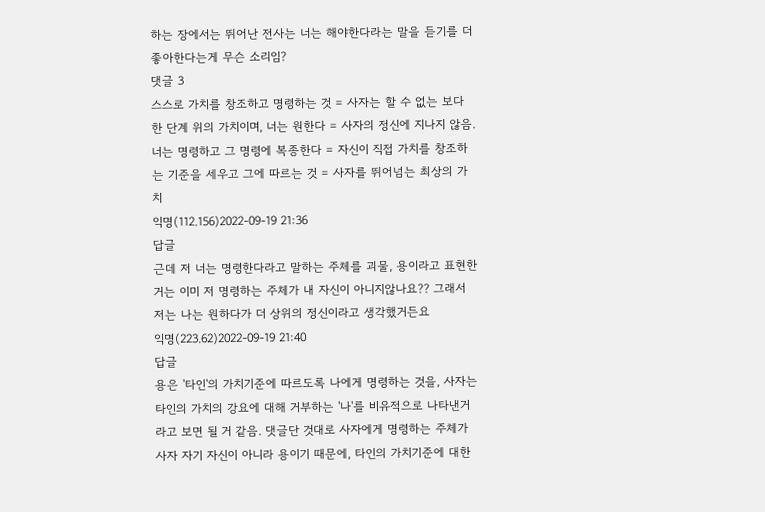하는 장에서는 뛰어난 전사는 너는 해야한다라는 말을 듣기를 더 좋아한다는게 무슨 소리임?
댓글 3
스스로 가치를 창조하고 명령하는 것 = 사자는 할 수 없는 보다 한 단계 위의 가치이며, 너는 원한다 = 사자의 정신에 지나지 않음. 너는 명령하고 그 명령에 복종한다 = 자신이 직접 가치를 창조하는 기준을 세우고 그에 따르는 것 = 사자를 뛰어넘는 최상의 가치
익명(112.156)2022-09-19 21:36
답글
근데 저 너는 명령한다라고 말하는 주체를 괴물, 용이라고 표현한 거는 이미 저 명령하는 주체가 내 자신이 아니지않나요?? 그래서 저는 나는 원하다가 더 상위의 정신이라고 생각했거든요
익명(223.62)2022-09-19 21:40
답글
용은 '타인'의 가치기준에 따르도록 나에게 명령하는 것을, 사자는 타인의 가치의 강요에 대해 거부하는 '나'를 비유적으로 나타낸거라고 보면 될 거 같음. 댓글단 것대로 사자에게 명령하는 주체가 사자 자기 자신이 아니라 용이기 때문에, 타인의 가치기준에 대한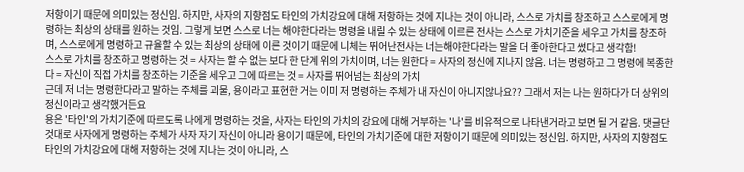저항이기 때문에 의미있는 정신임. 하지만, 사자의 지향점도 타인의 가치강요에 대해 저항하는 것에 지나는 것이 아니라, 스스로 가치를 창조하고 스스로에게 명령하는 최상의 상태를 원하는 것임. 그렇게 보면 스스로 너는 해야한다라는 명령을 내릴 수 있는 상태에 이르른 전사는 스스로 가치기준을 세우고 가치를 창조하며, 스스로에게 명령하고 규율할 수 있는 최상의 상태에 이른 것이기 때문에 니체는 뛰어난전사는 너는해야한다라는 말을 더 좋아한다고 썼다고 생각함!
스스로 가치를 창조하고 명령하는 것 = 사자는 할 수 없는 보다 한 단계 위의 가치이며, 너는 원한다 = 사자의 정신에 지나지 않음. 너는 명령하고 그 명령에 복종한다 = 자신이 직접 가치를 창조하는 기준을 세우고 그에 따르는 것 = 사자를 뛰어넘는 최상의 가치
근데 저 너는 명령한다라고 말하는 주체를 괴물, 용이라고 표현한 거는 이미 저 명령하는 주체가 내 자신이 아니지않나요?? 그래서 저는 나는 원하다가 더 상위의 정신이라고 생각했거든요
용은 '타인'의 가치기준에 따르도록 나에게 명령하는 것을, 사자는 타인의 가치의 강요에 대해 거부하는 '나'를 비유적으로 나타낸거라고 보면 될 거 같음. 댓글단 것대로 사자에게 명령하는 주체가 사자 자기 자신이 아니라 용이기 때문에, 타인의 가치기준에 대한 저항이기 때문에 의미있는 정신임. 하지만, 사자의 지향점도 타인의 가치강요에 대해 저항하는 것에 지나는 것이 아니라, 스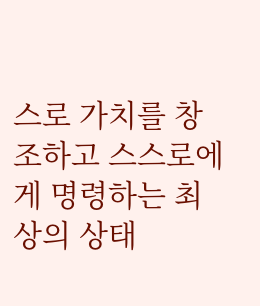스로 가치를 창조하고 스스로에게 명령하는 최상의 상태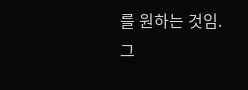를 원하는 것임. 그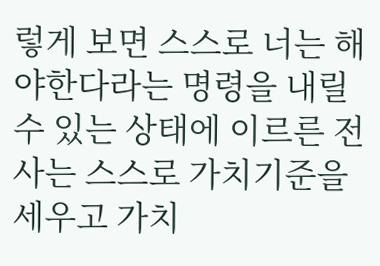렇게 보면 스스로 너는 해야한다라는 명령을 내릴 수 있는 상태에 이르른 전사는 스스로 가치기준을 세우고 가치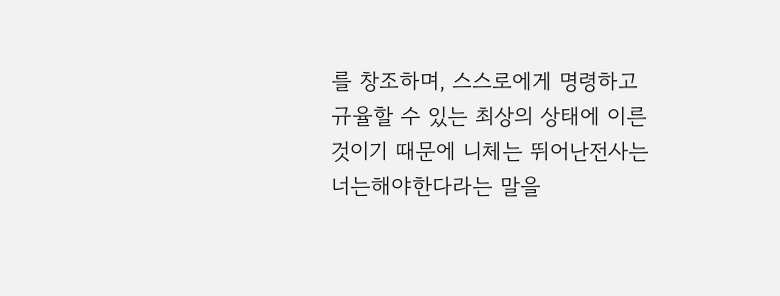를 창조하며, 스스로에게 명령하고 규율할 수 있는 최상의 상태에 이른 것이기 때문에 니체는 뛰어난전사는 너는해야한다라는 말을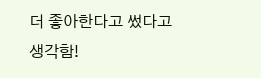더 좋아한다고 썼다고 생각함!